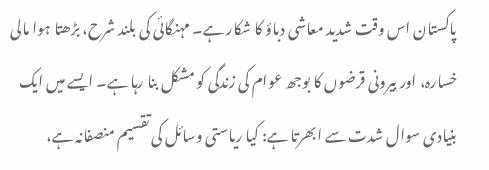پاکستان اس وقت شدید معاشی دباؤ کا شکار ہے۔ مہنگائی کی بلند شرح، بڑھتا ہوا مالی خسارہ، اور بیرونی قرضوں کا بوجھ عوام کی زندگی کو مشکل بنا رہا ہے۔ ایسے میں ایک بنیادی سوال شدت سے ابھرتا ہے: کیا ریاستی وسائل کی تقسیم منصفانہ ہے،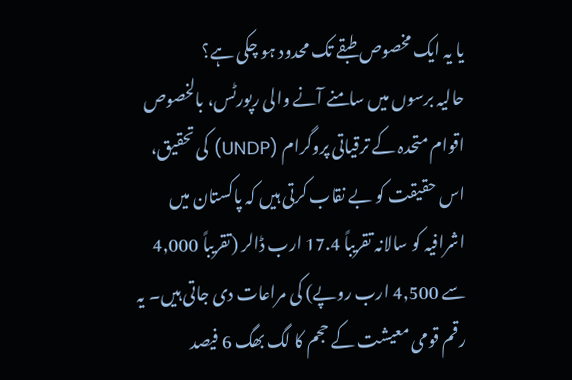یا یہ ایک مخصوص طبقے تک محدود ہو چکی ہے؟
حالیہ برسوں میں سامنے آنے والی رپورٹس، بالخصوص اقوام متحدہ کے ترقیاتی پروگرام (UNDP) کی تحقیق، اس حقیقت کو بے نقاب کرتی ہیں کہ پاکستان میں اشرافیہ کو سالانہ تقریباً 17.4 ارب ڈالر (تقریباً 4,000 سے 4,500 ارب روپے) کی مراعات دی جاتی ہیں۔ یہ رقم قومی معیشت کے حجم کا لگ بھگ 6 فیصد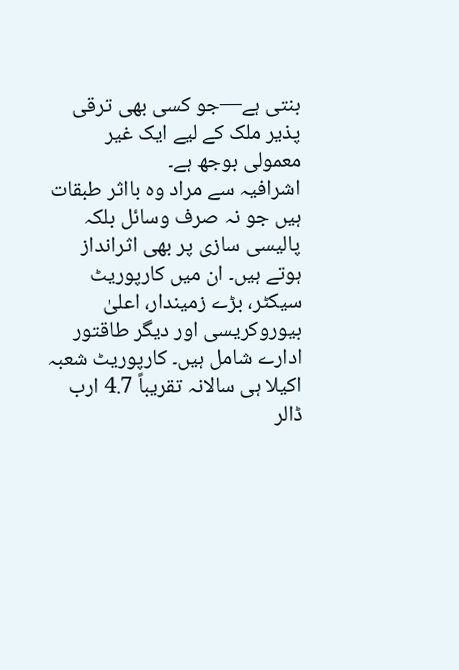بنتی ہے—جو کسی بھی ترقی پذیر ملک کے لیے ایک غیر معمولی بوجھ ہے۔
اشرافیہ سے مراد وہ بااثر طبقات ہیں جو نہ صرف وسائل بلکہ پالیسی سازی پر بھی اثرانداز ہوتے ہیں۔ ان میں کارپوریٹ سیکٹر، بڑے زمیندار، اعلیٰ بیوروکریسی اور دیگر طاقتور ادارے شامل ہیں۔ کارپوریٹ شعبہ اکیلا ہی سالانہ تقریباً 4.7 ارب ڈالر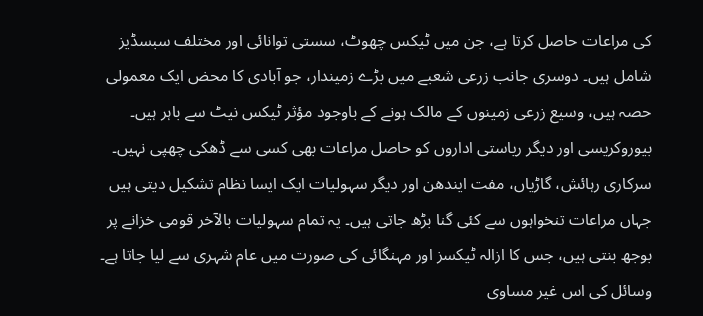کی مراعات حاصل کرتا ہے، جن میں ٹیکس چھوٹ، سستی توانائی اور مختلف سبسڈیز شامل ہیں۔ دوسری جانب زرعی شعبے میں بڑے زمیندار، جو آبادی کا محض ایک معمولی حصہ ہیں، وسیع زرعی زمینوں کے مالک ہونے کے باوجود مؤثر ٹیکس نیٹ سے باہر ہیں۔
بیوروکریسی اور دیگر ریاستی اداروں کو حاصل مراعات بھی کسی سے ڈھکی چھپی نہیں۔ سرکاری رہائش، گاڑیاں، مفت ایندھن اور دیگر سہولیات ایک ایسا نظام تشکیل دیتی ہیں جہاں مراعات تنخواہوں سے کئی گنا بڑھ جاتی ہیں۔ یہ تمام سہولیات بالآخر قومی خزانے پر بوجھ بنتی ہیں، جس کا ازالہ ٹیکسز اور مہنگائی کی صورت میں عام شہری سے لیا جاتا ہے۔
وسائل کی اس غیر مساوی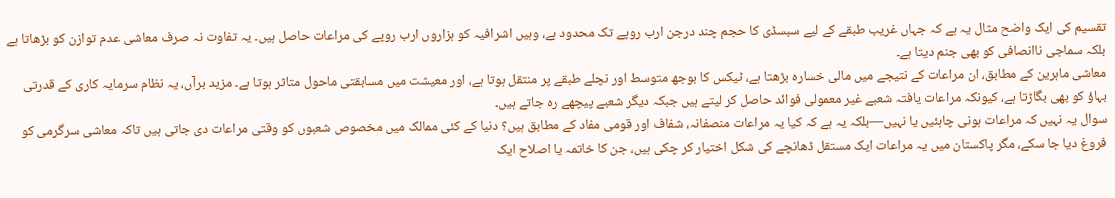تقسیم کی ایک واضح مثال یہ ہے کہ جہاں غریب طبقے کے لیے سبسڈی کا حجم چند درجن ارب روپے تک محدود ہے، وہیں اشرافیہ کو ہزاروں ارب روپے کی مراعات حاصل ہیں۔ یہ تفاوت نہ صرف معاشی عدم توازن کو بڑھاتا ہے بلکہ سماجی ناانصافی کو بھی جنم دیتا ہے۔
معاشی ماہرین کے مطابق، ان مراعات کے نتیجے میں مالی خسارہ بڑھتا ہے، ٹیکس کا بوجھ متوسط اور نچلے طبقے پر منتقل ہوتا ہے، اور معیشت میں مسابقتی ماحول متاثر ہوتا ہے۔ مزید برآں، یہ نظام سرمایہ کاری کے قدرتی بہاؤ کو بھی بگاڑتا ہے، کیونکہ مراعات یافتہ شعبے غیر معمولی فوائد حاصل کر لیتے ہیں جبکہ دیگر شعبے پیچھے رہ جاتے ہیں۔
سوال یہ نہیں کہ مراعات ہونی چاہئیں یا نہیں—بلکہ یہ ہے کہ کیا یہ مراعات منصفانہ، شفاف اور قومی مفاد کے مطابق ہیں؟ دنیا کے کئی ممالک میں مخصوص شعبوں کو وقتی مراعات دی جاتی ہیں تاکہ معاشی سرگرمی کو فروغ دیا جا سکے، مگر پاکستان میں یہ مراعات ایک مستقل ڈھانچے کی شکل اختیار کر چکی ہیں، جن کا خاتمہ یا اصلاح ایک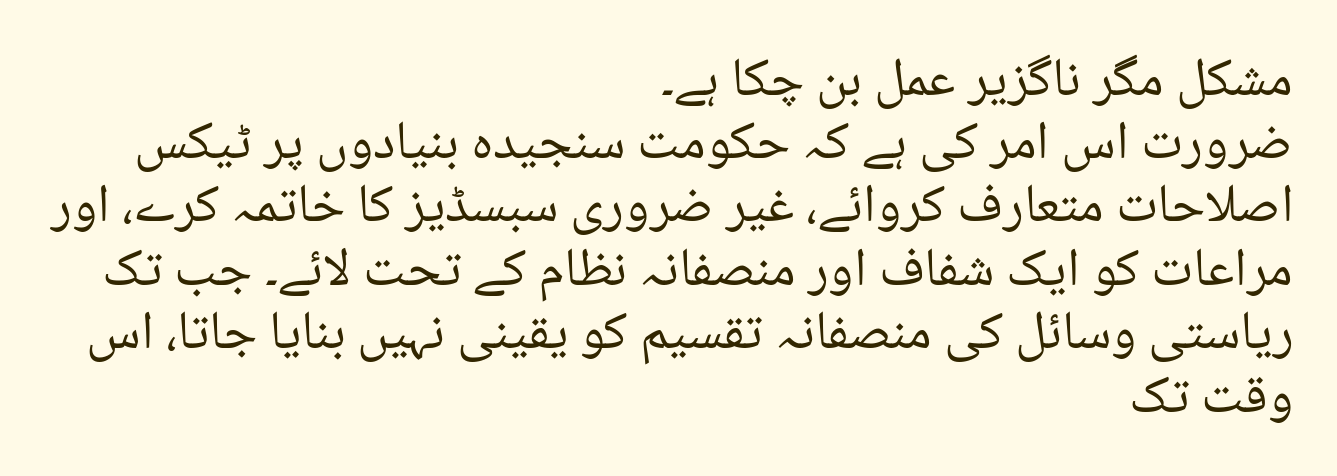مشکل مگر ناگزیر عمل بن چکا ہے۔
ضرورت اس امر کی ہے کہ حکومت سنجیدہ بنیادوں پر ٹیکس اصلاحات متعارف کروائے، غیر ضروری سبسڈیز کا خاتمہ کرے، اور مراعات کو ایک شفاف اور منصفانہ نظام کے تحت لائے۔ جب تک ریاستی وسائل کی منصفانہ تقسیم کو یقینی نہیں بنایا جاتا، اس وقت تک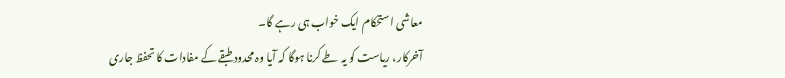معاشی استحکام ایک خواب ہی رہے گا۔
آخرکار، ریاست کو یہ طے کرنا ہوگا کہ آیا وہ محدود طبقے کے مفادات کا تحفظ جاری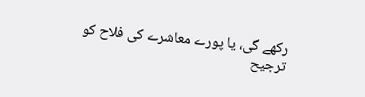رکھے گی، یا پورے معاشرے کی فلاح کو ترجیح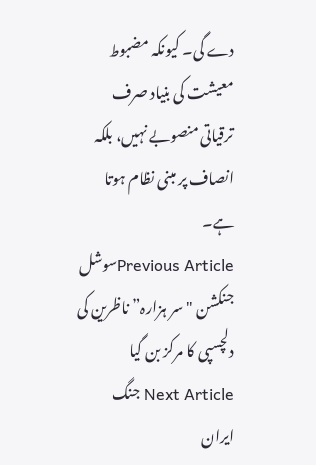دے گی۔ کیونکہ مضبوط معیشت کی بنیاد صرف ترقیاتی منصوبے نہیں، بلکہ انصاف پر مبنی نظام ہوتا ہے۔
Previous Articleسوشل جنکشن "سر ہزارہ” ناظرین کی دلچسپی کا مرکز بن گیا
Next Article جنگ ایران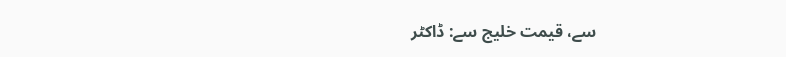سے، قیمت خلیج سے: ڈاکٹر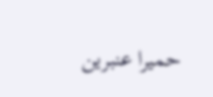حمیرا عنبرین